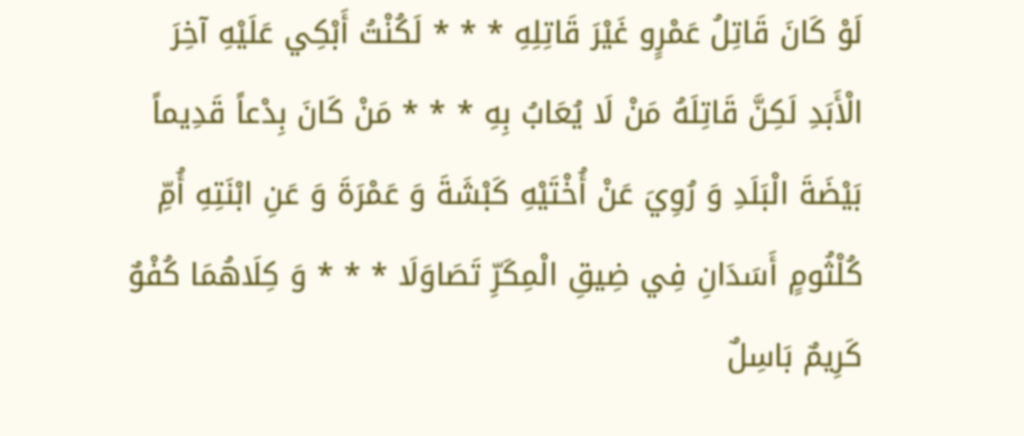لَوْ كَانَ قَاتِلُ عَمْرٍو غَيْرَ قَاتِلِهِ * * * لَكُنْتُ أَبْكِي عَلَيْهِ آخِرَ الْأَبَدِ لَكِنَّ قَاتِلَهُ مَنْ لَا يُعَابُ بِهِ * * * مَنْ كَانَ بِدْعاً قَدِيماً بَيْضَةَ الْبَلَدِ وَ رُوِيَ عَنْ أُخْتَيْهِ كَبْشَةَ وَ عَمْرَةَ وَ عَنِ ابْنَتِهِ أُمِّ كُلْثُومٍ أَسَدَانِ فِي ضِيقِ الْمِكَرِّ تَصَاوَلَا * * * وَ كِلَاهُمَا كُفْوٌ كَرِيمٌ بَاسِلٌ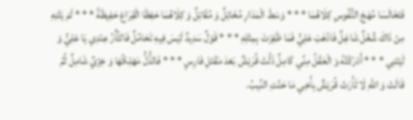فَتَخَالَسَا مُهَجَ النُّفُوسِ كِلَاهُمَا * * * وَسْطَ الْمَدَارِ مُخَاتِلٌ وَ مُقَاتِلٌ وَ كِلَاهُمَا حَفِظَا الْقِرَاعَ حَفِيظَةً * * * لَمْ يَثْنِهِ مِنْ ذَاكَ شُغْلٌ شَاغِلٌ فَاذْهَبْ عَلِيُّ فَمَا ظَفِرْتَ بِمِثْلِهِ * * * قَوْلٌ سَدِيدٌ لَيْسَ فِيهِ تَحَامُلٌ فَالثَّأْرُ عِنْدِي يَا عَلِيُّ وَ لَيْتَنِي * * * أَدْرَكْتُهُ وَ الْعَقْلُ مِنِّي كَامِلٌ ذَلَّتْ قُرَيْشٌ بَعْدَ مَقْتَلِ فَارِسٍ * * * فَالذُّلُّ مَهْلِكُهَا وَ خِزْيٌ شَامِلٌ ثُمَّ قَالَتْ وَ اللَّهِ لَا ثَأَرَتْ قُرَيْشٌ بِأَخِي مَا حَنَّتِ النِّيبُ.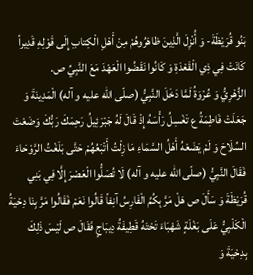بَنُو قُرَيْظَةَ- وَ أُنْزِلَ الَّذِينَ ظاهَرُوهُمْ مِنْ أَهْلِ الْكِتابِ إِلَى قَوْلِهِ قَدِيراً كَانَتْ فِي ذِي الْقَعْدَةِ وَ كَانُوا نَقَضُوا الْعَهْدَ مَعَ النَّبِيِّ ص.
الزُّهْرِيُّ وَ عُرْوَةُ لَمَّا دَخَلَ النَّبِيُّ (صلّى اللّه عليه و آله) الْمَدِينَةَ وَ جَعَلَتْ فَاطِمَةُ ع تَغْسِلُ رَأْسَهُ إِذْ قَالَ لَهُ جَبْرَئِيلُ رَحِمَكَ رَبُّكَ وَضَعْتَ السِّلَاحَ وَ لَمْ يَضَعْهُ أَهْلُ السَّمَاءِ مَا زِلْتُ أَتْبَعُهُمْ حَتَّى بَلَغْتُ الرَّوْحَاءَ فَقَالَ النَّبِيُّ (صلّى اللّه عليه و آله) لَا تُصَلُّوا الْعَصْرَ إِلَّا فِي بَنِي قُرَيْظَةَ وَ سَأَلَ ص هَلْ مَرَّ بِكُمُ الْفَارِسُ آنِفاً قَالُوا نَعَمْ فَقَالُوا مَرَّ بِنَا دِحْيَةُ الْكَلْبِيُّ عَلَى بَغْلَةٍ شَهْبَاءَ تَحْتَهُ قَطِيفَةُ دِيبَاجٍ فَقَالَ ص لَيْسَ ذَلِكَ بِدِحْيَةَ وَ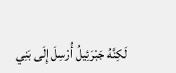لَكِنَّهُ جَبْرَئِيلُ أُرْسِلَ إِلَى بَنِي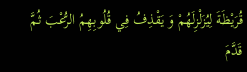قُرَيْظَةَ لِيُزَلْزِلَهُمْ وَ يَقْذِفُ فِي قُلُوبِهِمُ الرُّعْبَ ثُمَّ قَدَّمَ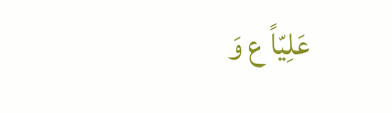عَلِيّاً ع وَ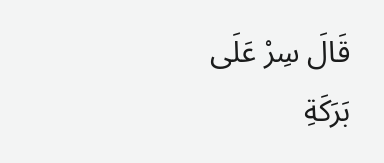قَالَ سِرْ عَلَى بَرَكَةِ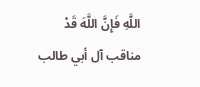اللَّهِ فَإِنَّ اللَّهَ قَدْ
مناقب آل أبي طالب